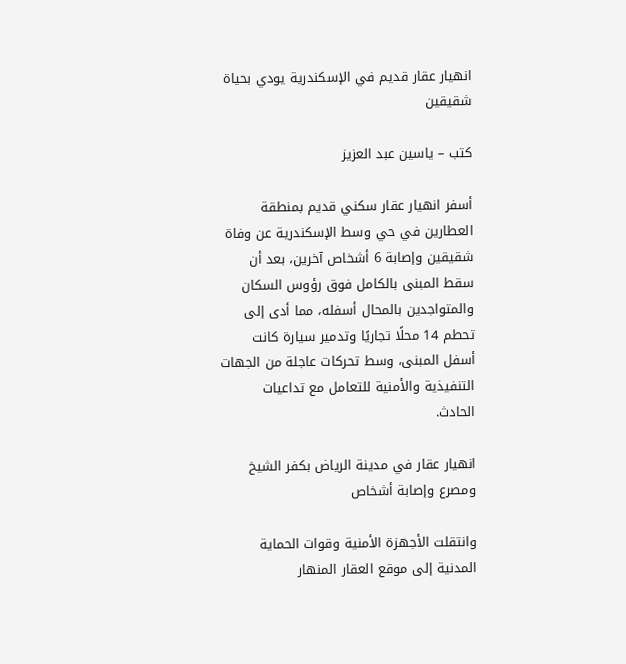انهيار عقار قديم في الإسكندرية يودي بحياة شقيقين

كتب – ياسين عبد العزيز

أسفر انهيار عقار سكني قديم بمنطقة العطارين في حي وسط الإسكندرية عن وفاة شقيقين وإصابة 6 أشخاص آخرين، بعد أن سقط المبنى بالكامل فوق رؤوس السكان والمتواجدين بالمحال أسفله، مما أدى إلى تحطم 14 محلًا تجاريًا وتدمير سيارة كانت أسفل المبنى، وسط تحركات عاجلة من الجهات التنفيذية والأمنية للتعامل مع تداعيات الحادث.

انهيار عقار في مدينة الرياض بكفر الشيخ ومصرع وإصابة أشخاص

وانتقلت الأجهزة الأمنية وقوات الحماية المدنية إلى موقع العقار المنهار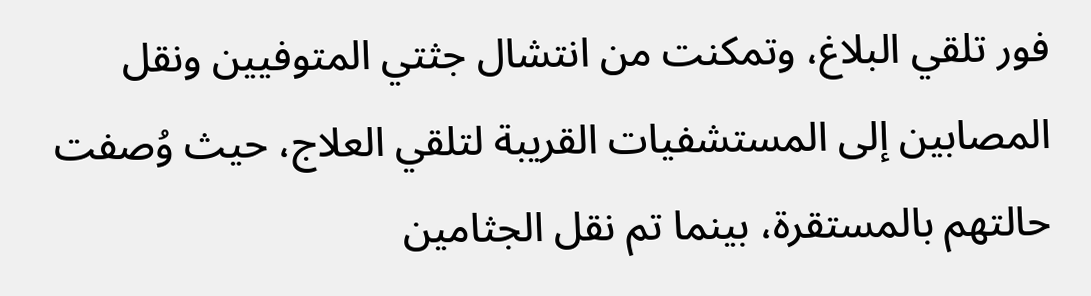فور تلقي البلاغ، وتمكنت من انتشال جثتي المتوفيين ونقل المصابين إلى المستشفيات القريبة لتلقي العلاج، حيث وُصفت حالتهم بالمستقرة، بينما تم نقل الجثامين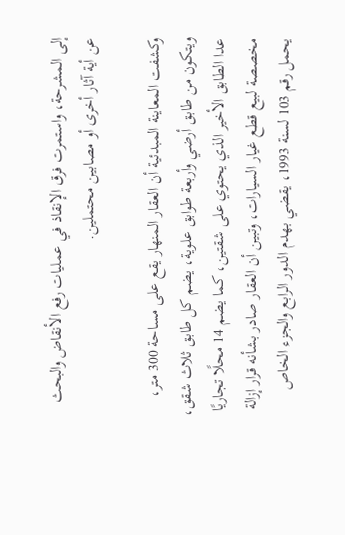إلى المشرحة، واستمرت فرق الإنقاذ في عمليات رفع الأنقاض والبحث عن أية آثار أخرى أو مصابين محتملين.

وكشفت المعاينة المبدئية أن العقار المنهار يقع على مساحة 300 متر، ويتكون من طابق أرضي وأربعة طوابق علوية، يضم كل طابق ثلاث شقق، عدا الطابق الأخير الذي يحتوي على شقتين، كما يضم 14 محلًا تجاريًا مخصصة لبيع قطع غيار السيارات، وتبين أن العقار صادر بشأنه قرار إزالة يحمل رقم 103 لسنة 1993، يقضي بهدم الدور الرابع والجزء الخاص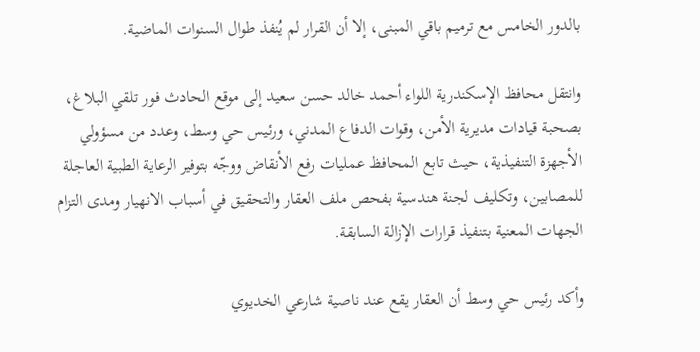بالدور الخامس مع ترميم باقي المبنى، إلا أن القرار لم يُنفذ طوال السنوات الماضية.

وانتقل محافظ الإسكندرية اللواء أحمد خالد حسن سعيد إلى موقع الحادث فور تلقي البلاغ، بصحبة قيادات مديرية الأمن، وقوات الدفاع المدني، ورئيس حي وسط، وعدد من مسؤولي الأجهزة التنفيذية، حيث تابع المحافظ عمليات رفع الأنقاض ووجّه بتوفير الرعاية الطبية العاجلة للمصابين، وتكليف لجنة هندسية بفحص ملف العقار والتحقيق في أسباب الانهيار ومدى التزام الجهات المعنية بتنفيذ قرارات الإزالة السابقة.

وأكد رئيس حي وسط أن العقار يقع عند ناصية شارعي الخديوي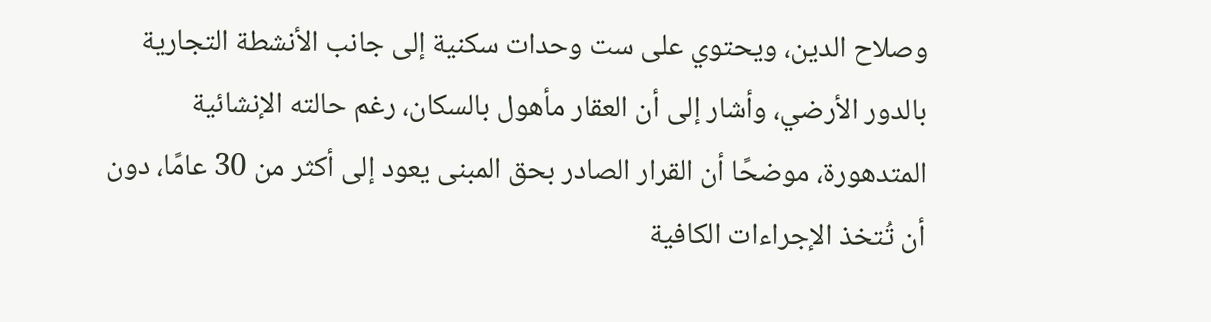وصلاح الدين، ويحتوي على ست وحدات سكنية إلى جانب الأنشطة التجارية بالدور الأرضي، وأشار إلى أن العقار مأهول بالسكان، رغم حالته الإنشائية المتدهورة، موضحًا أن القرار الصادر بحق المبنى يعود إلى أكثر من 30 عامًا، دون أن تُتخذ الإجراءات الكافية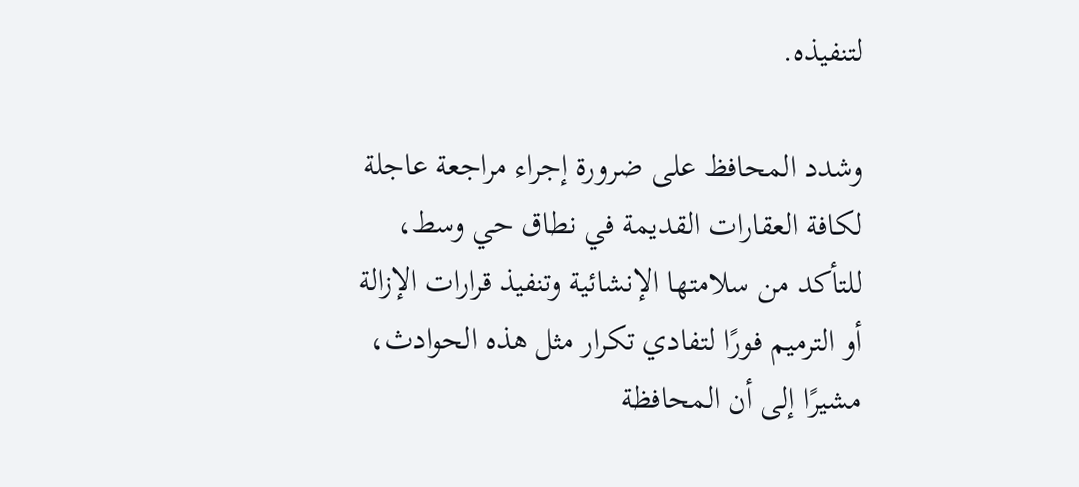لتنفيذه.

وشدد المحافظ على ضرورة إجراء مراجعة عاجلة لكافة العقارات القديمة في نطاق حي وسط، للتأكد من سلامتها الإنشائية وتنفيذ قرارات الإزالة أو الترميم فورًا لتفادي تكرار مثل هذه الحوادث، مشيرًا إلى أن المحافظة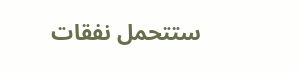ستتحمل نفقات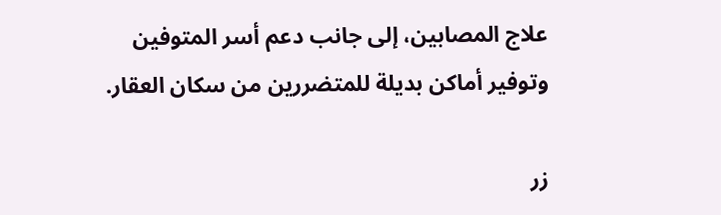علاج المصابين، إلى جانب دعم أسر المتوفين وتوفير أماكن بديلة للمتضررين من سكان العقار.

زر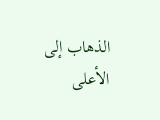الذهاب إلى الأعلى